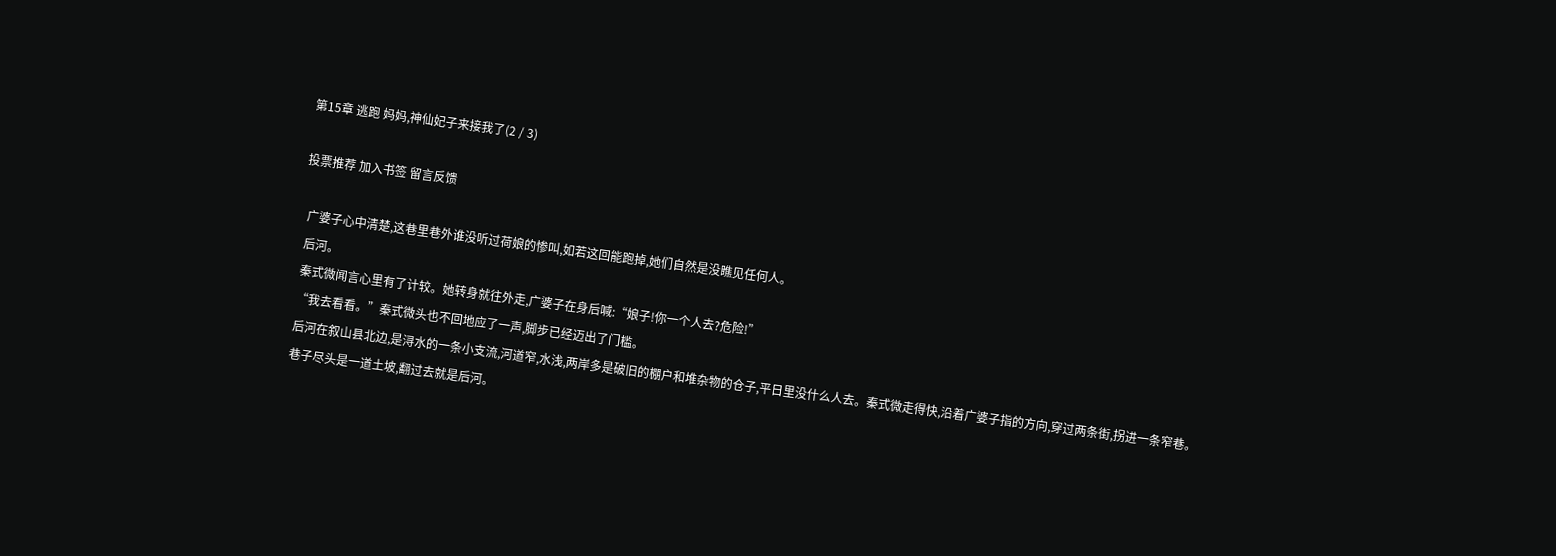第15章 逃跑 妈妈,神仙妃子来接我了(2 / 3)

投票推荐 加入书签 留言反馈

  广婆子心中清楚,这巷里巷外谁没听过荷娘的惨叫,如若这回能跑掉,她们自然是没瞧见任何人。
  后河。
  秦式微闻言心里有了计较。她转身就往外走,广婆子在身后喊:“娘子!你一个人去?危险!”
  “我去看看。”秦式微头也不回地应了一声,脚步已经迈出了门槛。
  后河在叙山县北边,是浔水的一条小支流,河道窄,水浅,两岸多是破旧的棚户和堆杂物的仓子,平日里没什么人去。秦式微走得快,沿着广婆子指的方向,穿过两条街,拐进一条窄巷。
  巷子尽头是一道土坡,翻过去就是后河。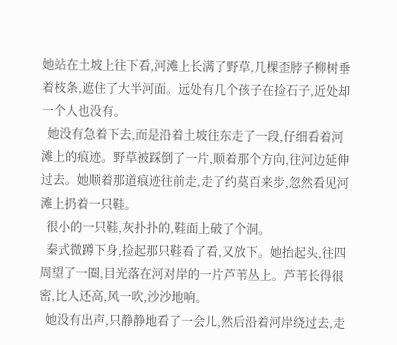她站在土坡上往下看,河滩上长满了野草,几棵歪脖子柳树垂着枝条,遮住了大半河面。远处有几个孩子在捡石子,近处却一个人也没有。
  她没有急着下去,而是沿着土坡往东走了一段,仔细看着河滩上的痕迹。野草被踩倒了一片,顺着那个方向,往河边延伸过去。她顺着那道痕迹往前走,走了约莫百来步,忽然看见河滩上扔着一只鞋。
  很小的一只鞋,灰扑扑的,鞋面上破了个洞。
  秦式微蹲下身,捡起那只鞋看了看,又放下。她抬起头,往四周望了一圈,目光落在河对岸的一片芦苇丛上。芦苇长得很密,比人还高,风一吹,沙沙地响。
  她没有出声,只静静地看了一会儿,然后沿着河岸绕过去,走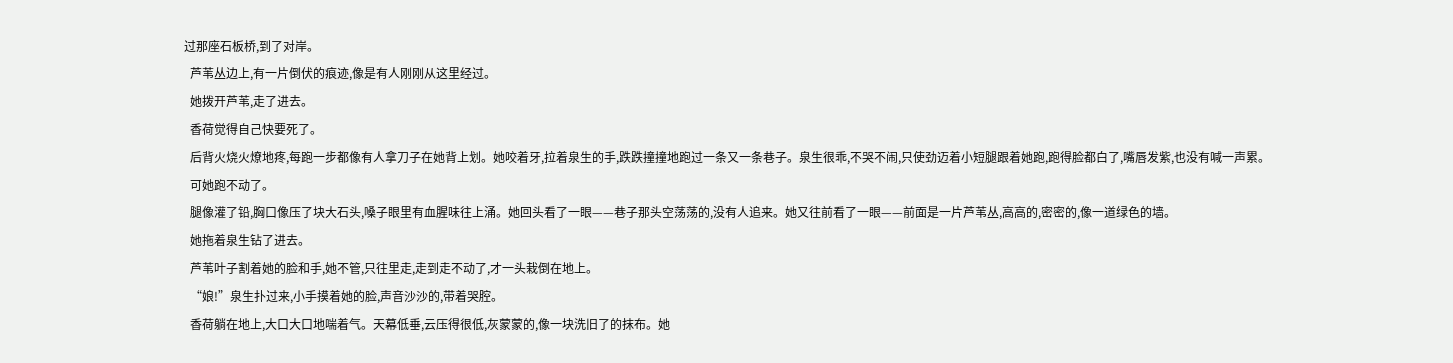过那座石板桥,到了对岸。
  芦苇丛边上,有一片倒伏的痕迹,像是有人刚刚从这里经过。
  她拨开芦苇,走了进去。
  香荷觉得自己快要死了。
  后背火烧火燎地疼,每跑一步都像有人拿刀子在她背上划。她咬着牙,拉着泉生的手,跌跌撞撞地跑过一条又一条巷子。泉生很乖,不哭不闹,只使劲迈着小短腿跟着她跑,跑得脸都白了,嘴唇发紫,也没有喊一声累。
  可她跑不动了。
  腿像灌了铅,胸口像压了块大石头,嗓子眼里有血腥味往上涌。她回头看了一眼——巷子那头空荡荡的,没有人追来。她又往前看了一眼——前面是一片芦苇丛,高高的,密密的,像一道绿色的墙。
  她拖着泉生钻了进去。
  芦苇叶子割着她的脸和手,她不管,只往里走,走到走不动了,才一头栽倒在地上。
  “娘!”泉生扑过来,小手摸着她的脸,声音沙沙的,带着哭腔。
  香荷躺在地上,大口大口地喘着气。天幕低垂,云压得很低,灰蒙蒙的,像一块洗旧了的抹布。她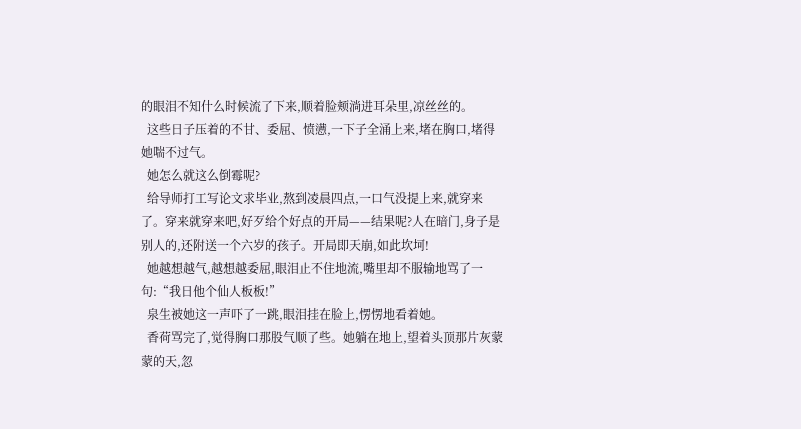的眼泪不知什么时候流了下来,顺着脸颊淌进耳朵里,凉丝丝的。
  这些日子压着的不甘、委屈、愤懑,一下子全涌上来,堵在胸口,堵得她喘不过气。
  她怎么就这么倒霉呢?
  给导师打工写论文求毕业,熬到凌晨四点,一口气没提上来,就穿来了。穿来就穿来吧,好歹给个好点的开局——结果呢?人在暗门,身子是别人的,还附送一个六岁的孩子。开局即天崩,如此坎坷!
  她越想越气,越想越委屈,眼泪止不住地流,嘴里却不服输地骂了一句:“我日他个仙人板板!”
  泉生被她这一声吓了一跳,眼泪挂在脸上,愣愣地看着她。
  香荷骂完了,觉得胸口那股气顺了些。她躺在地上,望着头顶那片灰蒙蒙的天,忽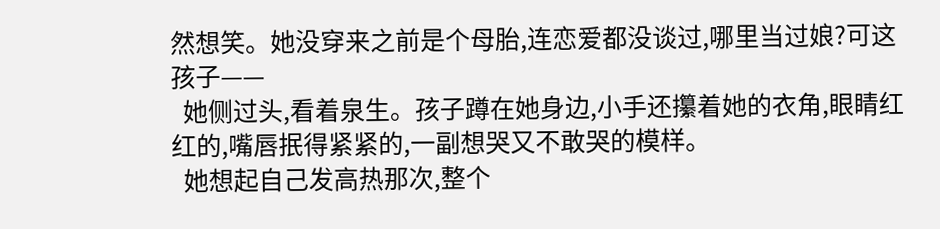然想笑。她没穿来之前是个母胎,连恋爱都没谈过,哪里当过娘?可这孩子——
  她侧过头,看着泉生。孩子蹲在她身边,小手还攥着她的衣角,眼睛红红的,嘴唇抿得紧紧的,一副想哭又不敢哭的模样。
  她想起自己发高热那次,整个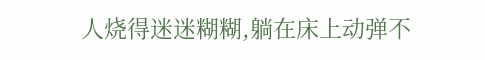人烧得迷迷糊糊,躺在床上动弹不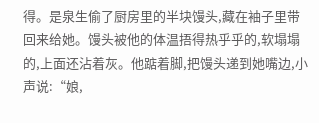得。是泉生偷了厨房里的半块馒头,藏在袖子里带回来给她。馒头被他的体温捂得热乎乎的,软塌塌的,上面还沾着灰。他踮着脚,把馒头递到她嘴边,小声说:“娘,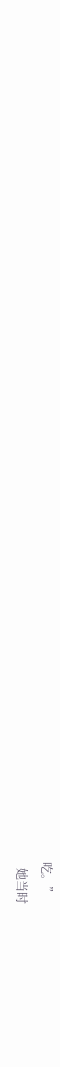吃。”
  她当时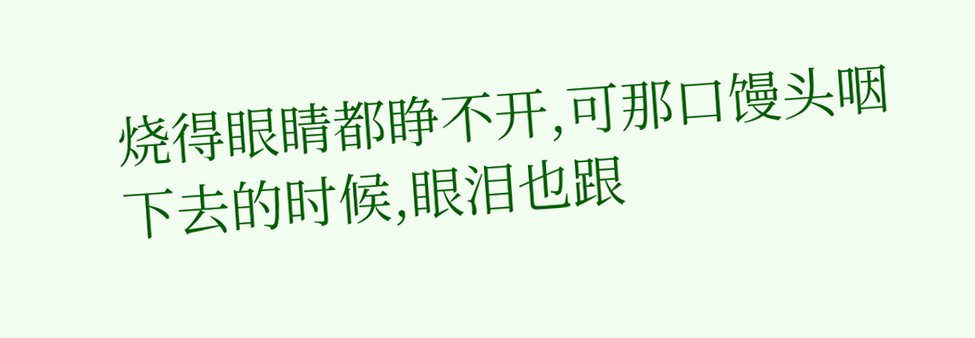烧得眼睛都睁不开,可那口馒头咽下去的时候,眼泪也跟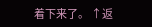着下来了。 ↑返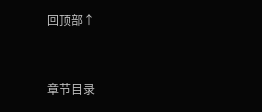回顶部↑


章节目录